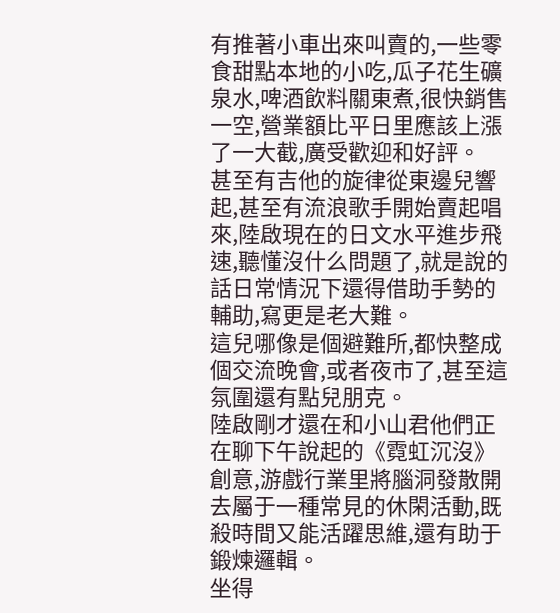有推著小車出來叫賣的,一些零食甜點本地的小吃,瓜子花生礦泉水,啤酒飲料關東煮,很快銷售一空,營業額比平日里應該上漲了一大截,廣受歡迎和好評。
甚至有吉他的旋律從東邊兒響起,甚至有流浪歌手開始賣起唱來,陸啟現在的日文水平進步飛速,聽懂沒什么問題了,就是說的話日常情況下還得借助手勢的輔助,寫更是老大難。
這兒哪像是個避難所,都快整成個交流晚會,或者夜市了,甚至這氛圍還有點兒朋克。
陸啟剛才還在和小山君他們正在聊下午說起的《霓虹沉沒》創意,游戲行業里將腦洞發散開去屬于一種常見的休閑活動,既殺時間又能活躍思維,還有助于鍛煉邏輯。
坐得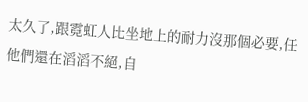太久了,跟霓虹人比坐地上的耐力沒那個必要,任他們還在滔滔不絕,自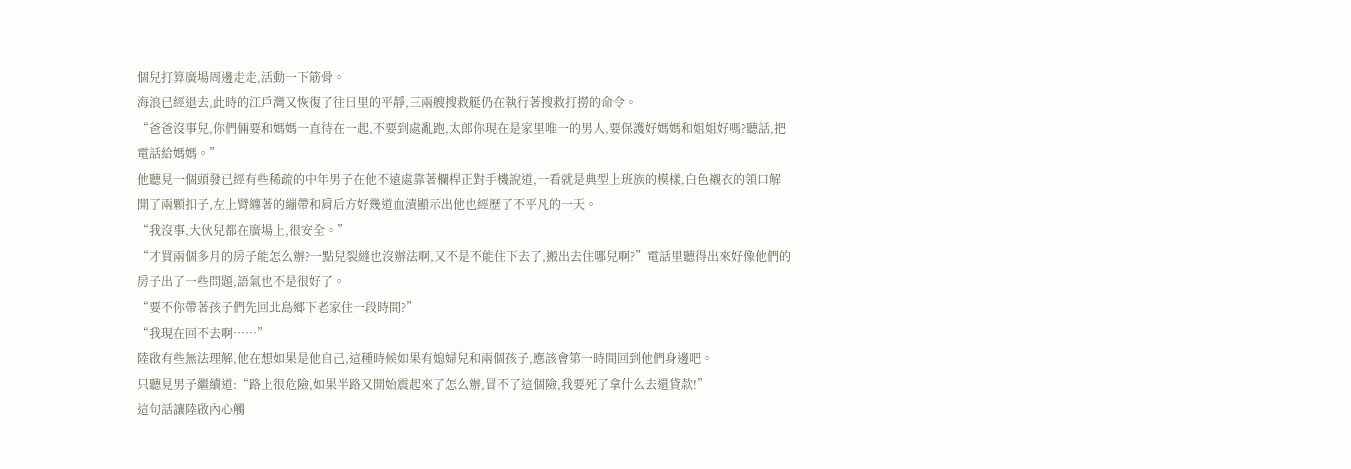個兒打算廣場周邊走走,活動一下筋骨。
海浪已經退去,此時的江戶灣又恢復了往日里的平靜,三兩艘搜救艇仍在執行著搜救打撈的命令。
“爸爸沒事兒,你們倆要和媽媽一直待在一起,不要到處亂跑,太郎你現在是家里唯一的男人,要保護好媽媽和姐姐好嗎?聽話,把電話給媽媽。”
他聽見一個頭發已經有些稀疏的中年男子在他不遠處靠著欄桿正對手機說道,一看就是典型上班族的模樣,白色襯衣的領口解開了兩顆扣子,左上臂纏著的繃帶和肩后方好幾道血漬顯示出他也經歷了不平凡的一天。
“我沒事,大伙兒都在廣場上,很安全。”
“才買兩個多月的房子能怎么辦?一點兒裂縫也沒辦法啊,又不是不能住下去了,搬出去住哪兒啊?”電話里聽得出來好像他們的房子出了一些問題,語氣也不是很好了。
“要不你帶著孩子們先回北島鄉下老家住一段時間?”
“我現在回不去啊……”
陸啟有些無法理解,他在想如果是他自己,這種時候如果有媳婦兒和兩個孩子,應該會第一時間回到他們身邊吧。
只聽見男子繼續道:“路上很危險,如果半路又開始震起來了怎么辦,冒不了這個險,我要死了拿什么去還貸款!”
這句話讓陸啟內心觸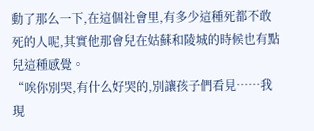動了那么一下,在這個社會里,有多少這種死都不敢死的人呢,其實他那會兒在姑蘇和陵城的時候也有點兒這種感覺。
“唉你別哭,有什么好哭的,別讓孩子們看見……我現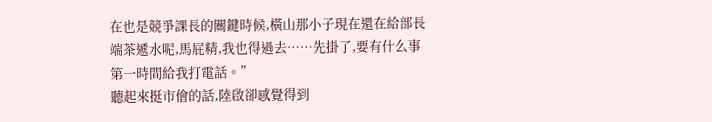在也是競爭課長的關鍵時候,橫山那小子現在還在給部長端茶遞水呢,馬屁精,我也得過去……先掛了,要有什么事第一時間給我打電話。”
聽起來挺市儈的話,陸啟卻感覺得到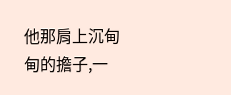他那肩上沉甸甸的擔子,一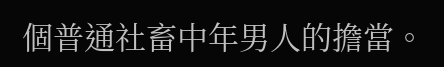個普通社畜中年男人的擔當。